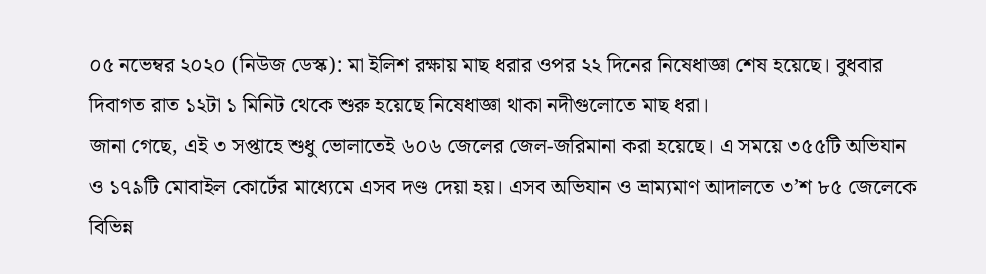০৫ নভেম্বর ২০২০ (নিউজ ডেস্ক): মা ইলিশ রক্ষায় মাছ ধরার ওপর ২২ দিনের নিষেধাজ্ঞা শেষ হয়েছে। বুধবার দিবাগত রাত ১২টা ১ মিনিট থেকে শুরু হয়েছে নিষেধাজ্ঞা থাকা নদীগুলোতে মাছ ধরা।
জানা গেছে, এই ৩ সপ্তাহে শুধু ভোলাতেই ৬০৬ জেলের জেল-জরিমানা করা হয়েছে। এ সময়ে ৩৫৫টি অভিযান ও ১৭৯টি মোবাইল কোর্টের মাধ্যেমে এসব দণ্ড দেয়া হয়। এসব অভিযান ও ভ্রাম্যমাণ আদালতে ৩’শ ৮৫ জেলেকে বিভিন্ন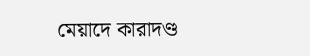মেয়াদে কারাদণ্ড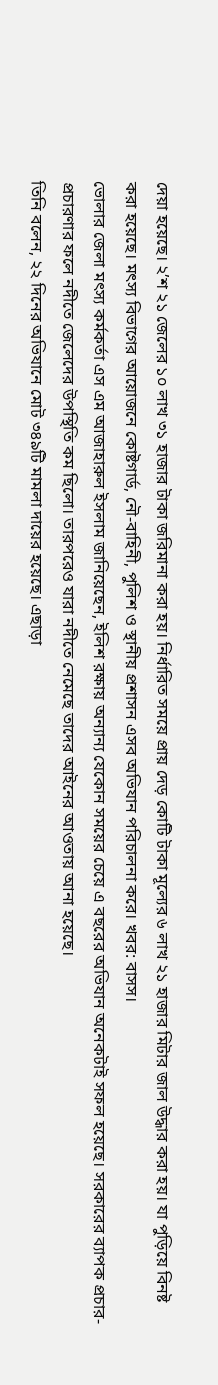দেয়া হয়েছে। ২’শ ২১ জেলের ১০ লাখ ৩১ হাজার টাকা জরিমানা করা হয়। নির্ধারিত সময়ে প্রায় দেড় কোটি টাকা মূল্যের ৬ লাখ ২১ হাজার মিটার জাল উদ্ধার করা হয়। যা পুড়িয়ে বিনষ্ট করা হয়েছে। মৎস্য বিভাগের আয়োজনে কোষ্টগার্ড, নৌ-বাহিনী, পুলিশ ও স্থানীয় প্রশাসন এসব অভিযান পরিচালনা করে। খবর: বাসস।
ভোলার জেলা মৎস্য কর্মকর্তা এস এম আজাহারুল ইসলাম জানিয়েছেন, ইলিশ রক্ষায় অন্যান্য যেকোন সময়ের চেয়ে এ বছরের অভিযান অনেকটাই সফল হয়েছে। সরকারের ব্যাপক প্রচার-প্রচারণার ফলে নদীতে জেলেদের উপস্থিতি কম ছিলো। তারপরেও যারা নদীতে নেমেছে তাদের আইনের আওতায় আনা হয়েছে।
তিনি বলেন, ২২ দিনের অভিযানে মোট ৩৪৯টি মামলা দায়ের হয়েছে। এছাড়া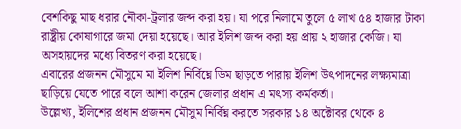বেশকিছু মাছ ধরার নৌকা-ট্রলার জব্দ করা হয়। যা পরে নিলামে তুলে ৫ লাখ ৫৪ হাজার টাকা রাষ্ট্রীয় কোষাগারে জমা দেয়া হয়েছে। আর ইলিশ জব্দ করা হয় প্রায় ২ হাজার কেজি। যা অসহায়দের মধ্যে বিতরণ করা হয়েছে।
এবারের প্রজনন মৌসুমে মা ইলিশ নির্বিঘ্নে ডিম ছাড়তে পারায় ইলিশ উৎপাদনের লক্ষ্যমাত্রা ছাড়িয়ে যেতে পারে বলে আশা করেন জেলার প্রধান এ মৎস্য কর্মকর্তা।
উল্লেখ্য, ইলিশের প্রধান প্রজনন মৌসুম নির্বিঘ্ন করতে সরকার ১৪ অক্টোবর থেকে ৪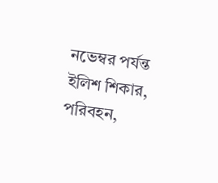নভেম্বর পর্যন্ত ইলিশ শিকার, পরিবহন,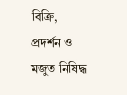বিক্রি, প্রদর্শন ও মজুত নিষিদ্ধ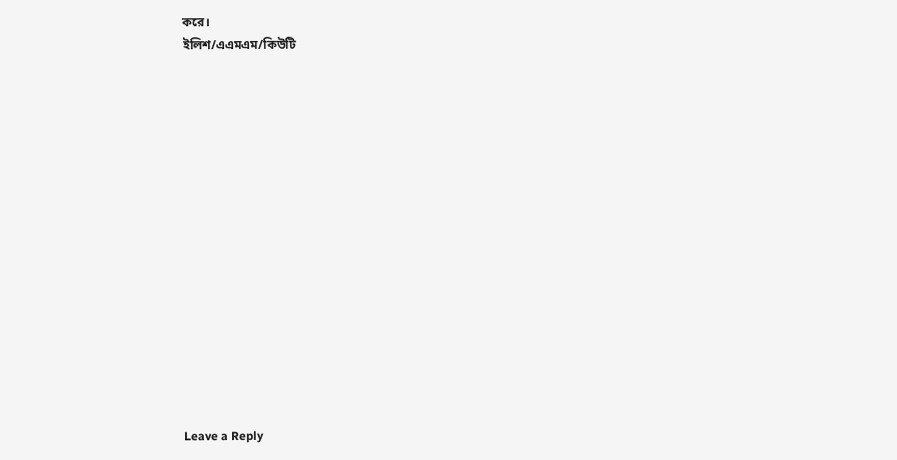করে।
ইলিশ/এএমএম/কিউটি
















Leave a Reply